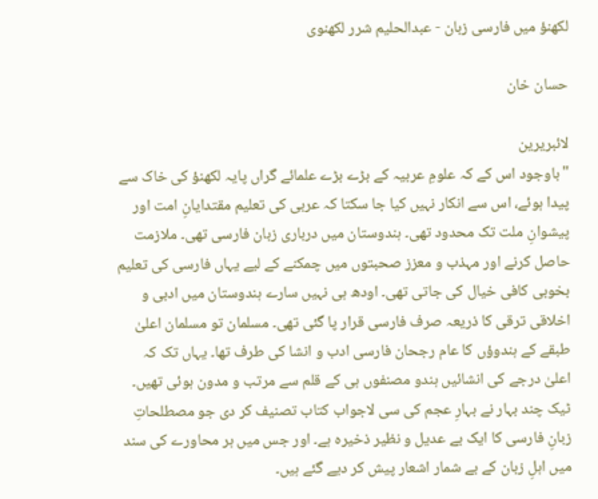لکھنؤ میں فارسی زبان - عبدالحلیم شرر لکھنوی

حسان خان

لائبریرین
"باوجود اس کے کہ علومِ عربیہ کے بڑے بڑے علمائے گراں پایہ لکھنؤ کی خاک سے پیدا ہوئے، اس سے انکار نہیں کیا جا سکتا کہ عربی کی تعلیم مقتدایانِ امت اور پیشوانِ ملت تک محدود تھی۔ ہندوستان میں درباری زبان فارسی تھی۔ ملازمت حاصل کرنے اور مہذب و معزز صحبتوں میں چمکنے کے لیے یہاں فارسی کی تعلیم بخوبی کافی خیال کی جاتی تھی۔ اودھ ہی نہیں سارے ہندوستان میں ادبی و اخلاقی ترقی کا ذریعہ صرف فارسی قرار پا گئی تھی۔ مسلمان تو مسلمان اعلیٰ طبقے کے ہندوؤں کا عام رجحان فارسی ادب و انشا کی طرف تھا۔ یہاں تک کہ اعلیٰ درجے کی انشائیں ہندو مصنفوں ہی کے قلم سے مرتب و مدون ہوئی تھیں۔ ٹیک چند بہار نے بہارِ عجم کی سی لاجواب کتاب تصنیف کر دی جو مصطلحاتِ زبانِ فارسی کا ایک بے عدیل و نظیر ذخیرہ ہے۔ اور جس میں ہر محاورے کی سند میں اہلِ زبان کے بے شمار اشعار پیش کر دیے گئے ہیں۔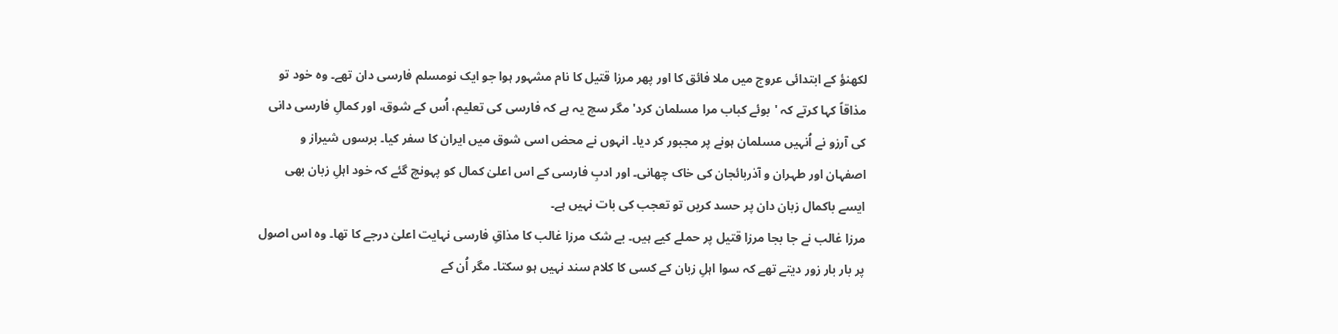لکھنؤ کے ابتدائی عروج میں ملا فائق کا اور پھر مرزا قتیل کا نام مشہور ہوا جو ایک نومسلم فارسی دان تھے۔ وہ خود تو مذاقاً کہا کرتے کہ 'بوئے کباب مرا مسلمان کرد' مگر سچ یہ ہے کہ فارسی کی تعلیم، اُس کے شوق، اور کمالِ فارسی دانی کی آرزو نے اُنہیں مسلمان ہونے پر مجبور کر دیا۔ انہوں نے محض اسی شوق میں ایران کا سفر کیا۔ برسوں شیراز و اصفہان اور طہران و آذربائجان کی خاک چھانی۔ اور ادبِ فارسی کے اس اعلیٰ کمال کو پہونچ گئے کہ خود اہلِ زبان بھی ایسے باکمال زبان دان پر حسد کریں تو تعجب کی بات نہیں ہے۔
مرزا غالب نے جا بجا مرزا قتیل پر حملے کیے ہیں۔ بے شک مرزا غالب کا مذاقِ فارسی نہایت اعلیٰ درجے کا تھا۔ وہ اس اصول پر بار بار زور دیتے تھے کہ سوا اہلِ زبان کے کسی کا کلام سند نہیں ہو سکتا۔ مگر اُن کے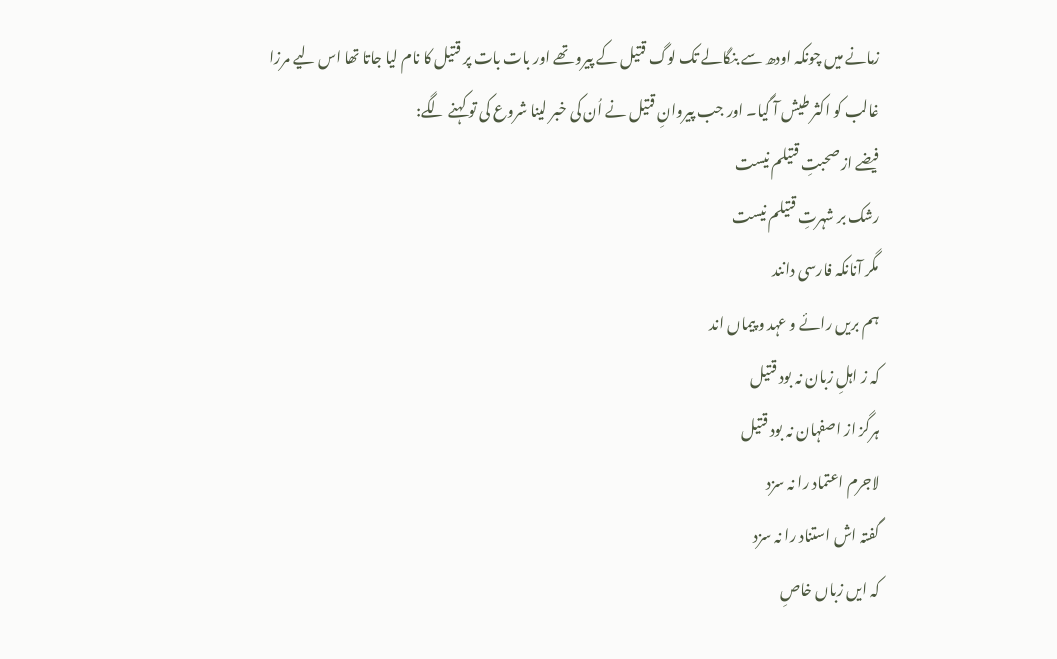زمانے میں چونکہ اودھ سے بنگالے تک لوگ قتیل کے پیرو تھے اور بات بات پر قتیل کا نام لیا جاتا تھا اس لیے مرزا غالب کو اکثر طیش آ گیا۔ اور جب پیروانِ قتیل نے اُن کی خبر لینا شروع کی تو کہنے لگے:
فیضے از صحبتِ قتیلم نیست
رشک بر شہرتِ قتیلم نیست
مگر آنانکہ فارسی دانند
ہم بریں رائے و عہد و پیماں اند
کہ ز اہلِ زبان نہ بود قتیل
ہرگز از اصفہان نہ بود قتیل
لاجرم اعتماد را نہ سزد
گفتہ اش استناد را نہ سزد
کہ ایں زباں خاصِ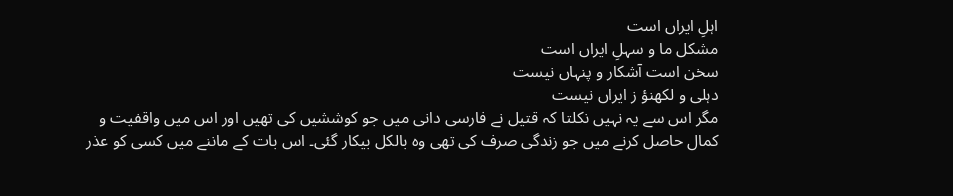اہلِ ایراں است
مشکل ما و سہلِ ایراں است
سخن است آشکار و پنہاں نیست
دہلی و لکھنؤ ز ایراں نیست
مگر اس سے یہ نہیں نکلتا کہ قتیل نے فارسی دانی میں جو کوششیں کی تھیں اور اس میں واقفیت و کمال حاصل کرنے میں جو زندگی صرف کی تھی وہ بالکل بیکار گئی۔ اس بات کے ماننے میں کسی کو عذر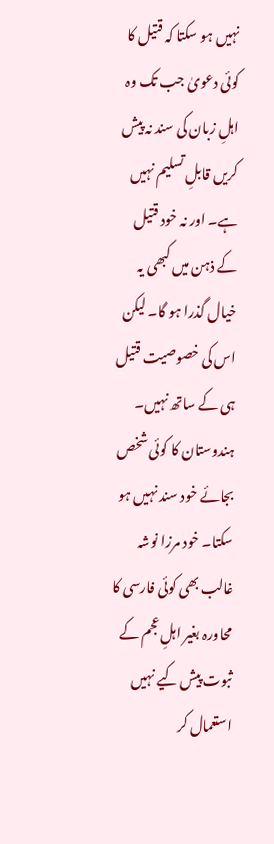نہیں ہو سکتا کہ قتیل کا کوئی دعویٰ جب تک وہ اہلِ زبان کی سند نہ پیش کریں قابلِ تسلیم نہیں ہے۔ اور نہ خود قتیل کے ذہن میں کبھی یہ خیال گذرا ہو گا۔ لیکن اس کی خصوصیت قتیل ہی کے ساتھ نہیں۔ ہندوستان کا کوئی شخص بجائے خود سند نہیں ہو سکتا۔ خود مرزا نوشہ غالب بھی کوئی فارسی کا محاورہ بغیر اہلِ عجم کے ثبوت پیش کیے نہیں استعمال کر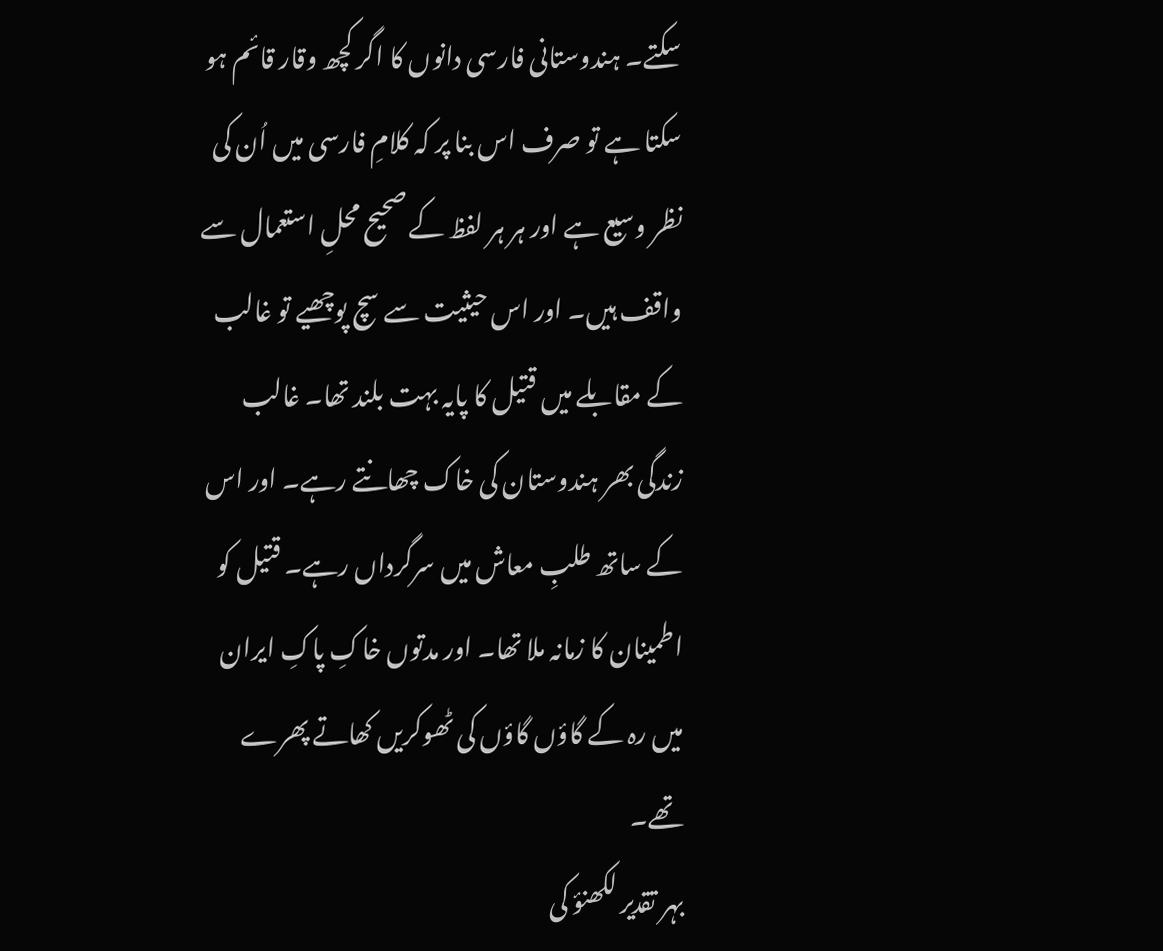سکتے۔ ہندوستانی فارسی دانوں کا اگر کچھ وقار قائم ہو سکتا ہے تو صرف اس بنا پر کہ کلامِ فارسی میں اُن کی نظر وسیع ہے اور ہر ہر لفظ کے صحیح محلِ استعمال سے واقف ہیں۔ اور اس حیثیت سے سچ پوچھیے تو غالب کے مقابلے میں قتیل کا پایہ بہت بلند تھا۔ غالب زندگی بھر ہندوستان کی خاک چھانتے رہے۔ اور اس کے ساتھ طلبِ معاش میں سرگرداں رہے۔ قتیل کو اطمینان کا زمانہ ملا تھا۔ اور مدتوں خاکِ پاکِ ایران میں رہ کے گاؤں گاؤں کی ٹھوکریں کھاتے پھرے تھے۔
بہر تقدیر لکھنؤ کی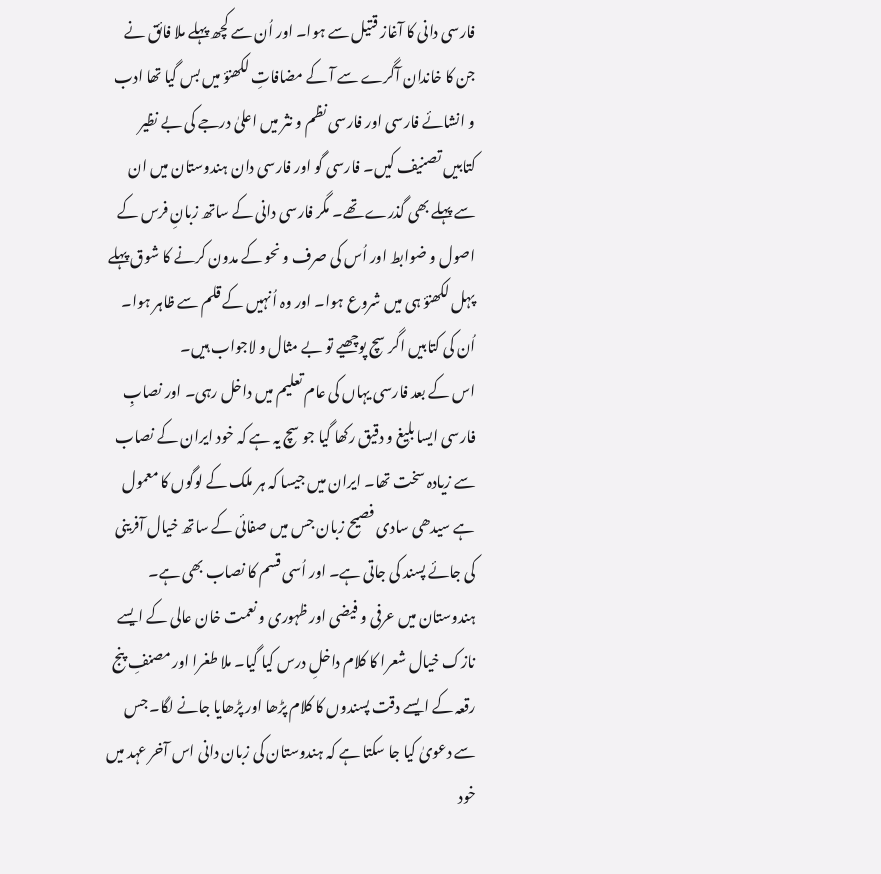فارسی دانی کا آغاز قتیل سے ہوا۔ اور اُن سے کچھ پہلے ملا فائق نے جن کا خاندان آگرے سے آ کے مضافاتِ لکھنؤ میں بس گیا تھا ادب و انشائے فارسی اور فارسی نظم و نثر میں اعلیٰ درجے کی بے نظیر کتابیں تصنیف کیں۔ فارسی گو اور فارسی دان ہندوستان میں ان سے پہلے بھی گذرے تھے۔ مگر فارسی دانی کے ساتھ زبانِ فرس کے اصول و ضوابط اور اُس کی صرف و نحو کے مدون کرنے کا شوق پہلے پہل لکھنؤ ہی میں شروع ہوا۔ اور وہ اُنہیں کے قلم سے ظاہر ہوا۔ اُن کی کتابیں اگر سچ پوچھیے تو بے مثال و لاجواب ہیں۔
اس کے بعد فارسی یہاں کی عام تعلیم میں داخل رہی۔ اور نصابِ فارسی ایسا بلیغ و دقیق رکھا گیا جو سچ یہ ہے کہ خود ایران کے نصاب سے زیادہ سخت تھا۔ ایران میں جیسا کہ ہر ملک کے لوگوں کا معمول ہے سیدھی سادی فصیح زبان جس میں صفائی کے ساتھ خیال آفرینی کی جائے پسند کی جاتی ہے۔ اور اُسی قسم کا نصاب بھی ہے۔ ہندوستان میں عرفی و فیضی اور ظہوری و نعمت خان عالی کے ایسے نازک خیال شعرا کا کلام داخلِ درس کیا گیا۔ ملا طغرا اور مصنفِ پنج رقعہ کے ایسے دقت پسندوں کا کلام پڑھا اور پڑھایا جانے لگا۔ جس سے دعویٰ کیا جا سکتا ہے کہ ہندوستان کی زبان دانی اس آخر عہد میں خود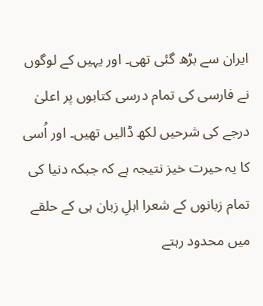ایران سے بڑھ گئی تھی۔ اور یہیں کے لوگوں نے فارسی کی تمام درسی کتابوں پر اعلیٰ درجے کی شرحیں لکھ ڈالیں تھیں۔ اور اُسی کا یہ حیرت خیز نتیجہ ہے کہ جبکہ دنیا کی تمام زبانوں کے شعرا اہلِ زبان ہی کے حلقے میں محدود رہتے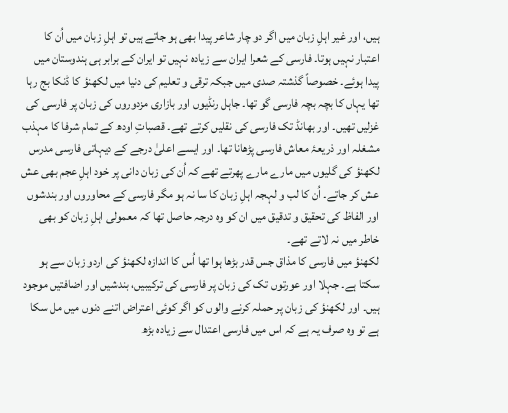ہیں، اور غیر اہلِ زبان میں اگر دو چار شاعر پیدا بھی ہو جاتے ہیں تو اہلِ زبان میں اُن کا اعتبار نہیں ہوتا۔ فارسی کے شعرا ایران سے زیادہ نہیں تو ایران کے برابر ہی ہندوستان میں پیدا ہوئے۔ خصوصاً گذشتہ صدی میں جبکہ ترقی و تعلیم کی دنیا میں لکھنؤ کا ڈنکا بج رہا تھا یہاں کا بچہ بچہ فارسی گو تھا۔ جاہل رنڈیوں اور بازاری مزدوروں کی زبان پر فارسی کی غزلیں تھیں۔ اور بھانڈ تک فارسی کی نقلیں کرتے تھے۔ قصباتِ اودھ کے تمام شرفا کا مہذب مشغلہ اور ذریعۂ معاش فارسی پڑھانا تھا۔ اور ایسے اعلیٰ درجے کے دیہاتی فارسی مدرس لکھنؤ کی گلیوں میں مارے مارے پھرتے تھے کہ اُن کی زبان دانی پر خود اہلِ عجم بھی عش عش کر جاتے۔ اُن کا لب و لہجہ اہلِ زبان کا سا نہ ہو مگر فارسی کے محاوروں اور بندشوں اور الفاظ کی تحقیق و تدقیق میں ان کو وہ درجہ حاصل تھا کہ معمولی اہلِ زبان کو بھی خاطر میں نہ لاتے تھے۔
لکھنؤ میں فارسی کا مذاق جس قدر بڑھا ہوا تھا اُس کا اندازہ لکھنؤ کی اردو زبان سے ہو سکتا ہے۔ جہلا اور عورتوں تک کی زبان پر فارسی کی ترکیبیں، بندشیں اور اضافتیں موجود ہیں۔ اور لکھنؤ کی زبان پر حملہ کرنے والوں کو اگر کوئی اعتراض اتنے دنوں میں مل سکا ہے تو وہ صرف یہ ہے کہ اس میں فارسی اعتدال سے زیادہ بڑھ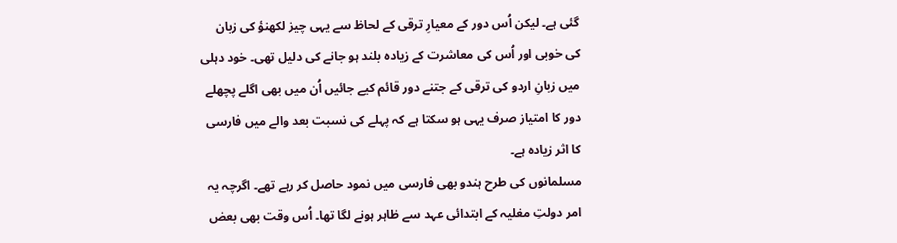گئی ہے۔ لیکن اُس دور کے معیارِ ترقی کے لحاظ سے یہی چیز لکھنؤ کی زبان کی خوبی اور اُس کی معاشرت کے زیادہ بلند ہو جانے کی دلیل تھی۔ خود دہلی میں زبانِ اردو کی ترقی کے جتنے دور قائم کیے جائیں اُن میں بھی اگلے پچھلے دور کا امتیاز صرف یہی ہو سکتا ہے کہ پہلے کی نسبت بعد والے میں فارسی کا اثر زیادہ ہے۔
مسلمانوں کی طرح ہندو بھی فارسی میں نمود حاصل کر رہے تھے۔ اگرچہ یہ امر دولتِ مغلیہ کے ابتدائی عہد سے ظاہر ہونے لگا تھا۔ اُس وقت بھی بعض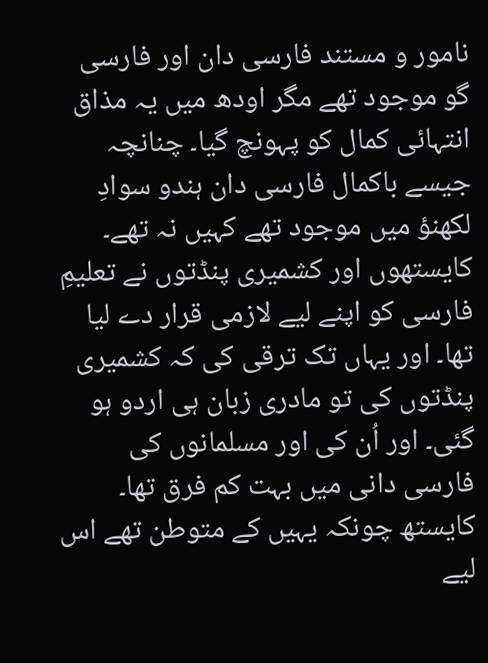نامور و مستند فارسی دان اور فارسی گو موجود تھے مگر اودھ میں یہ مذاق انتہائی کمال کو پہونچ گیا۔ چنانچہ جیسے باکمال فارسی دان ہندو سوادِ لکھنؤ میں موجود تھے کہیں نہ تھے۔ کایستھوں اور کشمیری پنڈتوں نے تعلیمِ فارسی کو اپنے لیے لازمی قرار دے لیا تھا۔ اور یہاں تک ترقی کی کہ کشمیری پنڈتوں کی تو مادری زبان ہی اردو ہو گئی۔ اور اُن کی اور مسلمانوں کی فارسی دانی میں بہت کم فرق تھا۔ کایستھ چونکہ یہیں کے متوطن تھے اس لیے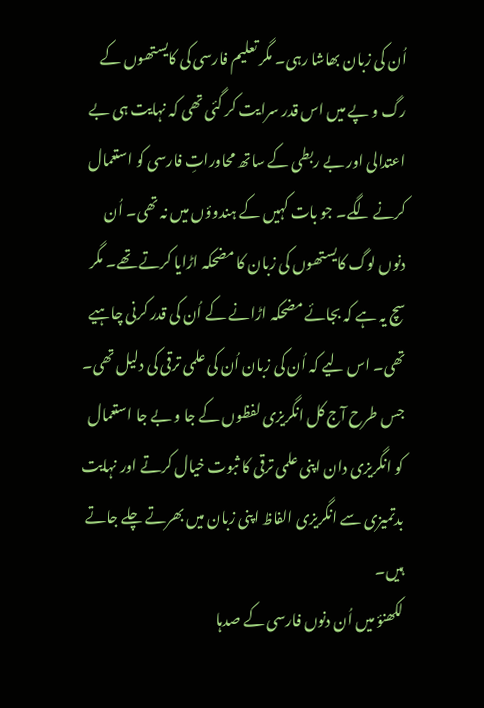اُن کی زبان بھاشا رہی۔ مگر تعلیم فارسی کی کایستھوں کے رگ و پے میں اس قدر سرایت کر گئی تھی کہ نہایت ہی بے اعتدالی اور بے ربطی کے ساتھ محاوراتِ فارسی کو استعمال کرنے لگے۔ جو بات کہیں کے ہندوؤں میں نہ تھی۔ اُن دنوں لوگ کایستھوں کی زبان کا مضحکہ اڑایا کرتے تھے۔ مگر سچ یہ ہے کہ بجائے مضحکہ اڑانے کے اُن کی قدر کرنی چاہیے تھی۔ اس لیے کہ اُن کی زبان اُن کی علمی ترقی کی دلیل تھی۔ جس طرح آج کل انگریزی لفظوں کے جا و بے جا استعمال کو انگریزی دان اپنی علمی ترقی کا ثبوت خیال کرتے اور نہایت بدتمیزی سے انگریزی الفاظ اپنی زبان میں بھرتے چلے جاتے ہیں۔
لکھنؤ میں اُن دنوں فارسی کے صدہا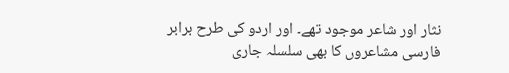نثار اور شاعر موجود تھے۔ اور اردو کی طرح برابر فارسی مشاعروں کا بھی سلسلہ جاری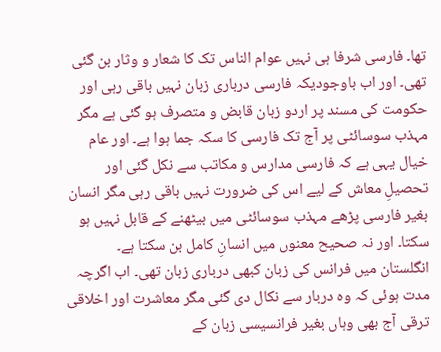تھا۔ فارسی شرفا ہی نہیں عوام الناس تک کا شعار و وثار بن گئی تھی۔ اور اب باوجودیکہ فارسی درباری زبان نہیں باقی رہی اور حکومت کی مسند پر اردو زبان قابض و متصرف ہو گئی ہے مگر مہذب سوسائٹی پر آج تک فارسی کا سکہ جما ہوا ہے۔ اور عام خیال یہی ہے کہ فارسی مدارس و مکاتب سے نکل گئی اور تحصیلِ معاش کے لیے اس کی ضرورت نہیں باقی رہی مگر انسان بغیر فارسی پڑھے مہذب سوسائٹی میں بیٹھنے کے قابل نہیں ہو سکتا۔ اور نہ صحیح معنوں میں انسانِ کامل بن سکتا ہے۔
انگلستان میں فرانس کی زبان کبھی درباری زبان تھی۔ اب اگرچہ مدت ہوئی کہ وہ دربار سے نکال دی گئی مگر معاشرت اور اخلاقی ترقی آج بھی وہاں بغیر فرانسیسی زبان کے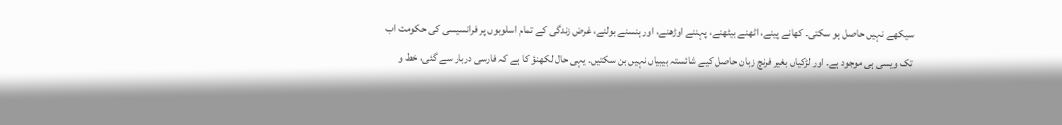سیکھے نہیں حاصل ہو سکتی۔ کھانے پینے، اٹھنے بیٹھنے، پہننے اوڑھنے، اور ہنسنے بولنے، غرض زندگی کے تمام اسلوبوں پر فرانسیسی کی حکومت اب تک ویسی ہی موجود ہے۔ اور لڑکیاں بغیر فرنچ زبان حاصل کیے شائستہ بیبیاں نہیں بن سکتیں۔ یہی حال لکھنؤ کا ہے کہ فارسی دربار سے گئی، خط و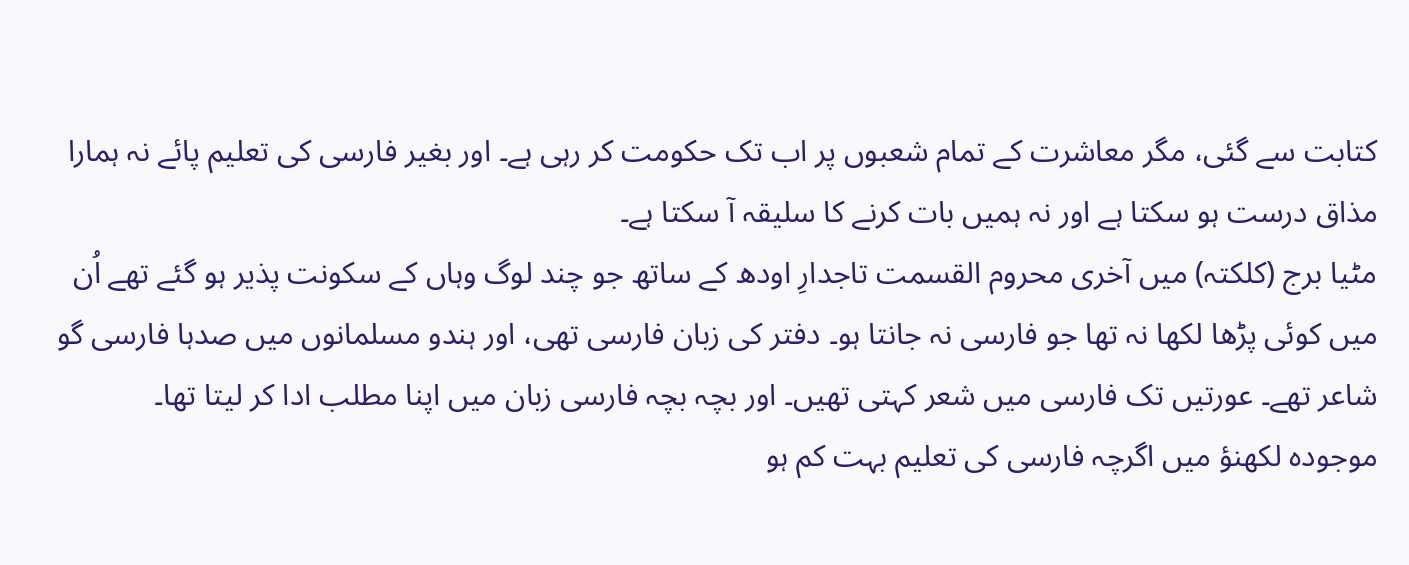کتابت سے گئی، مگر معاشرت کے تمام شعبوں پر اب تک حکومت کر رہی ہے۔ اور بغیر فارسی کی تعلیم پائے نہ ہمارا مذاق درست ہو سکتا ہے اور نہ ہمیں بات کرنے کا سلیقہ آ سکتا ہے۔
مٹیا برج (کلکتہ) میں آخری محروم القسمت تاجدارِ اودھ کے ساتھ جو چند لوگ وہاں کے سکونت پذیر ہو گئے تھے اُن میں کوئی پڑھا لکھا نہ تھا جو فارسی نہ جانتا ہو۔ دفتر کی زبان فارسی تھی، اور ہندو مسلمانوں میں صدہا فارسی گو شاعر تھے۔ عورتیں تک فارسی میں شعر کہتی تھیں۔ اور بچہ بچہ فارسی زبان میں اپنا مطلب ادا کر لیتا تھا۔
موجودہ لکھنؤ میں اگرچہ فارسی کی تعلیم بہت کم ہو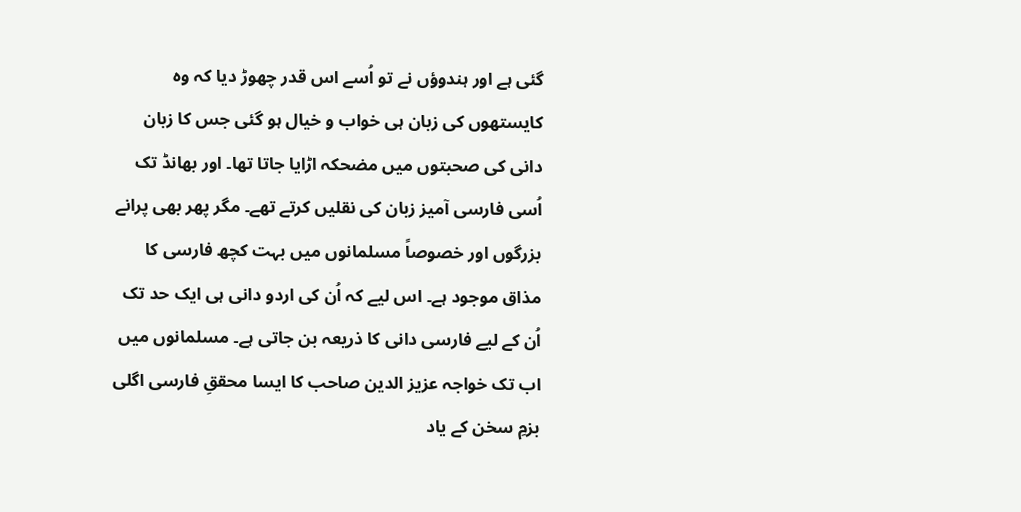گئی ہے اور ہندوؤں نے تو اُسے اس قدر چھوڑ دیا کہ وہ کایستھوں کی زبان ہی خواب و خیال ہو گئی جس کا زبان دانی کی صحبتوں میں مضحکہ اڑایا جاتا تھا۔ اور بھانڈ تک اُسی فارسی آمیز زبان کی نقلیں کرتے تھے۔ مگر پھر بھی پرانے بزرگوں اور خصوصاً مسلمانوں میں بہت کچھ فارسی کا مذاق موجود ہے۔ اس لیے کہ اُن کی اردو دانی ہی ایک حد تک اُن کے لیے فارسی دانی کا ذریعہ بن جاتی ہے۔ مسلمانوں میں اب تک خواجہ عزیز الدین صاحب کا ایسا محققِ فارسی اگلی بزمِ سخن کے یاد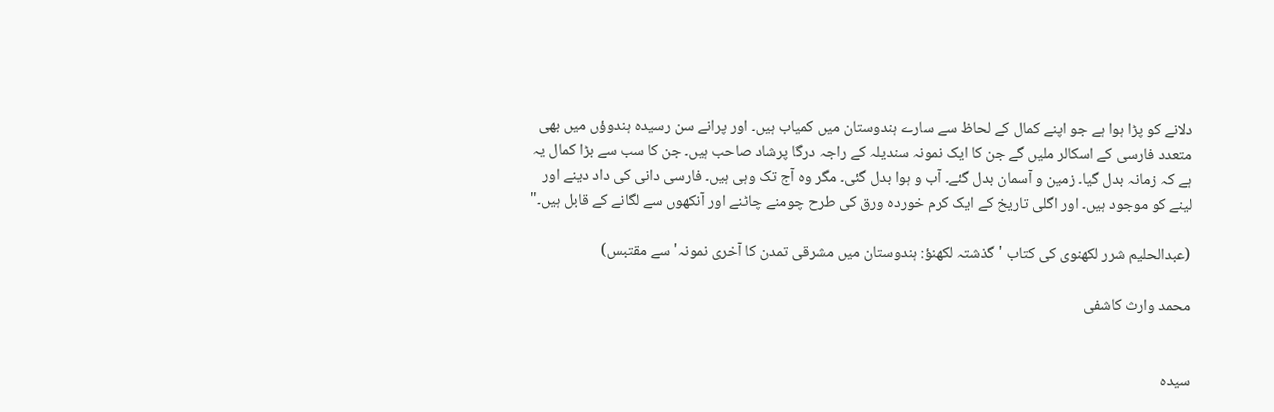دلانے کو پڑا ہوا ہے جو اپنے کمال کے لحاظ سے سارے ہندوستان میں کمیاب ہیں۔ اور پرانے سن رسیدہ ہندوؤں میں بھی متعدد فارسی کے اسکالر ملیں گے جن کا ایک نمونہ سندیلہ کے راجہ درگا پرشاد صاحب ہیں۔ جن کا سب سے بڑا کمال یہ ہے کہ زمانہ بدل گیا۔ زمین و آسمان بدل گئے۔ آب و ہوا بدل گئی۔ مگر وہ آج تک وہی ہیں۔ فارسی دانی کی داد دینے اور لینے کو موجود ہیں۔ اور اگلی تاریخ کے ایک کرم خوردہ ورق کی طرح چومنے چاٹنے اور آنکھوں سے لگانے کے قابل ہیں۔"

(عبدالحلیم شرر لکھنوی کی کتاب 'گذشتہ لکھنؤ: ہندوستان میں مشرقی تمدن کا آخری نمونہ' سے مقتبس)

محمد وارث کاشفی


سیدہ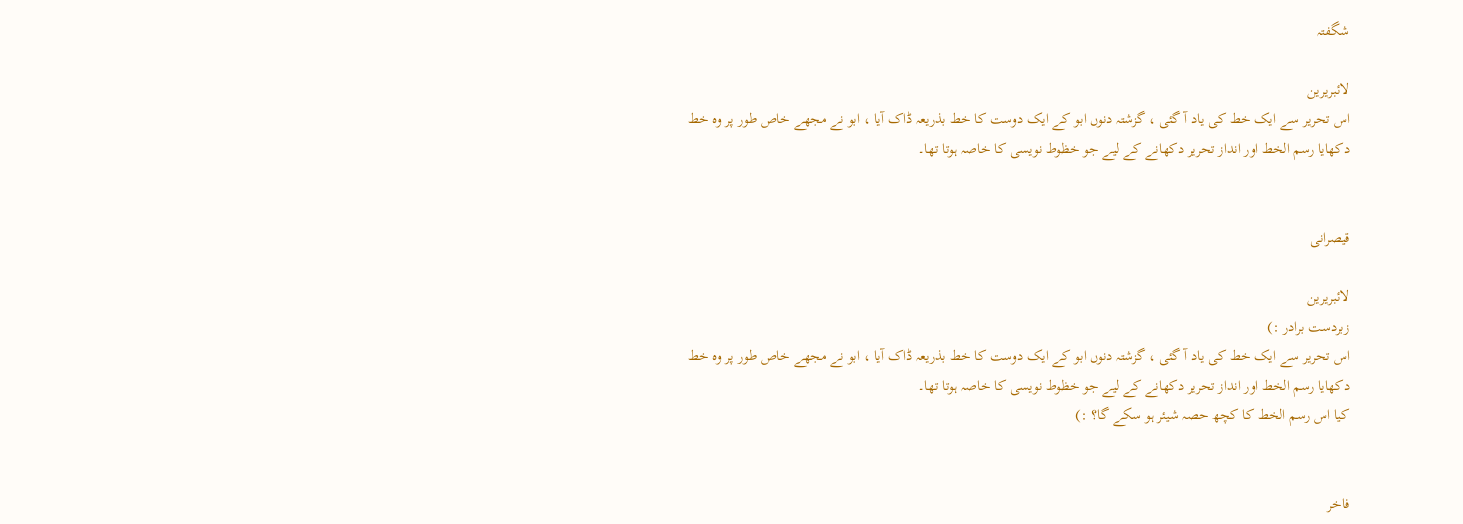شگفتہ

لائبریرین
اس تحریر سے ایک خط کی یاد آ گئی ، گزشتہ دنوں ابو کے ایک دوست کا خط بذریعہ ڈاک آیا ، ابو نے مجھے خاص طور پر وہ خط دکھایا رسم الخط اور انداز تحریر دکھانے کے لیے جو خظوط نویسی کا خاصہ ہوتا تھا۔


قیصرانی

لائبریرین
زبردست برادر :)
اس تحریر سے ایک خط کی یاد آ گئی ، گزشتہ دنوں ابو کے ایک دوست کا خط بذریعہ ڈاک آیا ، ابو نے مجھے خاص طور پر وہ خط دکھایا رسم الخط اور انداز تحریر دکھانے کے لیے جو خظوط نویسی کا خاصہ ہوتا تھا۔
کیا اس رسم الخط کا کچھ حصہ شیئر ہو سکے گا؟ :)


فاخر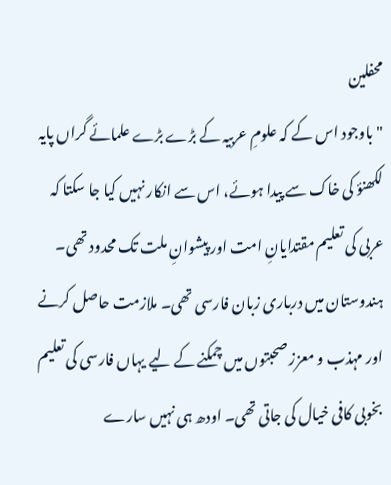محفلین
"باوجود اس کے کہ علومِ عربیہ کے بڑے بڑے علمائے گراں پایہ لکھنؤ کی خاک سے پیدا ہوئے، اس سے انکار نہیں کیا جا سکتا کہ عربی کی تعلیم مقتدایانِ امت اور پیشوانِ ملت تک محدود تھی۔ ہندوستان میں درباری زبان فارسی تھی۔ ملازمت حاصل کرنے اور مہذب و معزز صحبتوں میں چمکنے کے لیے یہاں فارسی کی تعلیم بخوبی کافی خیال کی جاتی تھی۔ اودھ ہی نہیں سارے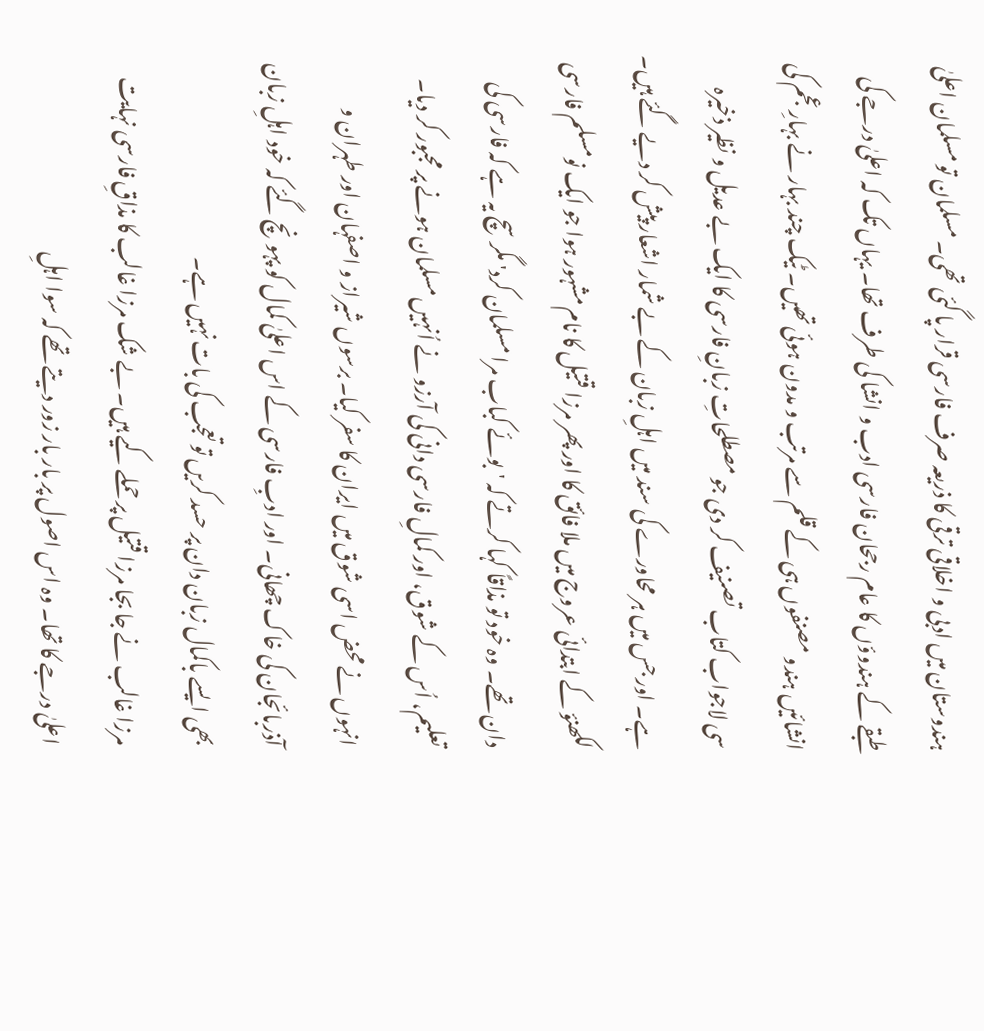ہندوستان میں ادبی و اخلاقی ترقی کا ذریعہ صرف فارسی قرار پا گئی تھی۔ مسلمان تو مسلمان اعلیٰ طبقے کے ہندوؤں کا عام رجحان فارسی ادب و انشا کی طرف تھا۔ یہاں تک کہ اعلیٰ درجے کی انشائیں ہندو مصنفوں ہی کے قلم سے مرتب و مدون ہوئی تھیں۔ ٹیک چند بہار نے بہارِ عجم کی سی لاجواب کتاب تصنیف کر دی جو مصطلحاتِ زبانِ فارسی کا ایک بے عدیل و نظیر ذخیرہ ہے۔ اور جس میں ہر محاورے کی سند میں اہلِ زبان کے بے شمار اشعار پیش کر دیے گئے ہیں۔ لکھنؤ کے ابتدائی عروج میں ملا فائق کا اور پھر مرزا قتیل کا نام مشہور ہوا جو ایک نومسلم فارسی دان تھے۔ وہ خود تو مذاقاً کہا کرتے کہ 'بوئے کباب مرا مسلمان کرد' مگر سچ یہ ہے کہ فارسی کی تعلیم، اُس کے شوق، اور کمالِ فارسی دانی کی آرزو نے اُنہیں مسلمان ہونے پر مجبور کر دیا۔ انہوں نے محض اسی شوق میں ایران کا سفر کیا۔ برسوں شیراز و اصفہان اور طہران و آذربائجان کی خاک چھانی۔ اور ادبِ فارسی کے اس اعلیٰ کمال کو پہونچ گئے کہ خود اہلِ زبان بھی ایسے باکمال زبان دان پر حسد کریں تو تعجب کی بات نہیں ہے۔
مرزا غالب نے جا بجا مرزا قتیل پر حملے کیے ہیں۔ بے شک مرزا غالب کا مذاقِ فارسی نہایت اعلیٰ درجے کا تھا۔ وہ اس اصول پر بار بار زور دیتے تھے کہ سوا اہلِ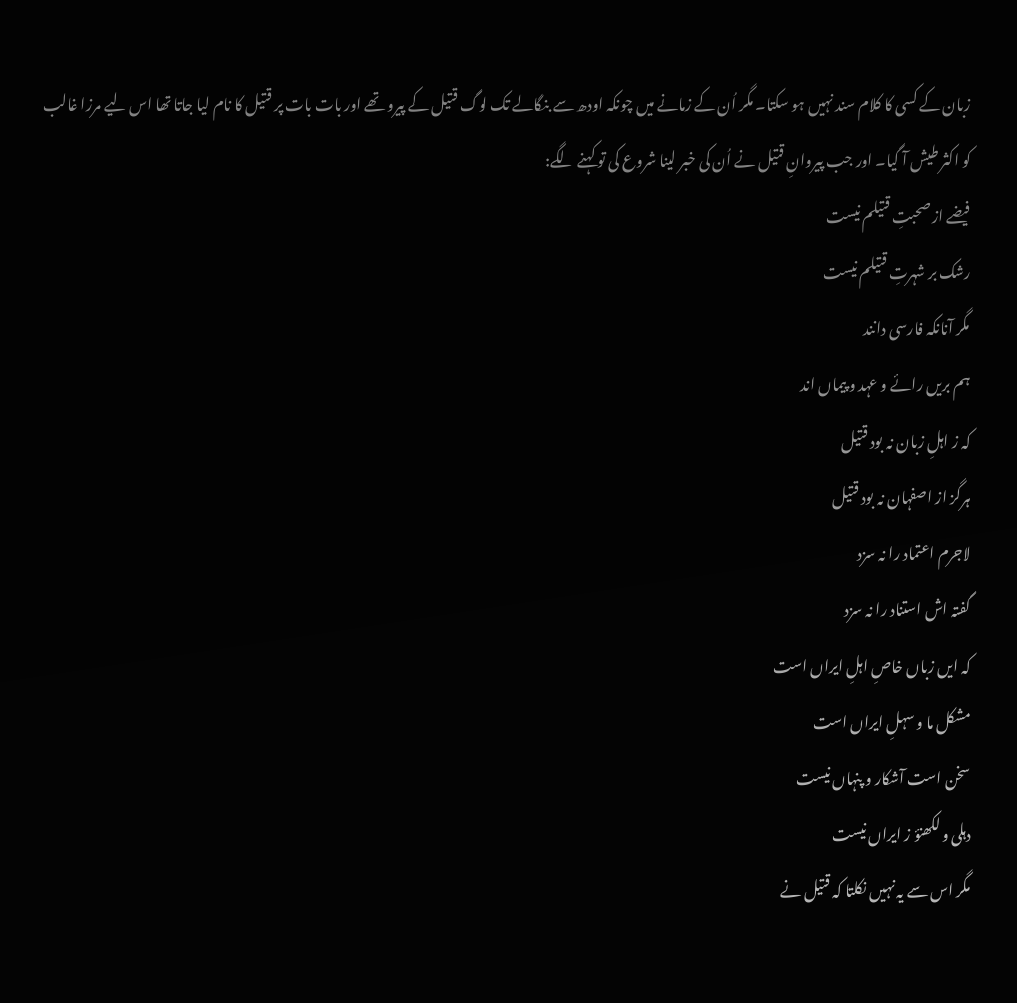زبان کے کسی کا کلام سند نہیں ہو سکتا۔ مگر اُن کے زمانے میں چونکہ اودھ سے بنگالے تک لوگ قتیل کے پیرو تھے اور بات بات پر قتیل کا نام لیا جاتا تھا اس لیے مرزا غالب کو اکثر طیش آ گیا۔ اور جب پیروانِ قتیل نے اُن کی خبر لینا شروع کی تو کہنے لگے:
فیضے از صحبتِ قتیلم نیست
رشک بر شہرتِ قتیلم نیست
مگر آنانکہ فارسی دانند
ہم بریں رائے و عہد و پیماں اند
کہ ز اہلِ زبان نہ بود قتیل
ہرگز از اصفہان نہ بود قتیل
لاجرم اعتماد را نہ سزد
گفتہ اش استناد را نہ سزد
کہ ایں زباں خاصِ اہلِ ایراں است
مشکل ما و سہلِ ایراں است
سخن است آشکار و پنہاں نیست
دہلی و لکھنؤ ز ایراں نیست
مگر اس سے یہ نہیں نکلتا کہ قتیل نے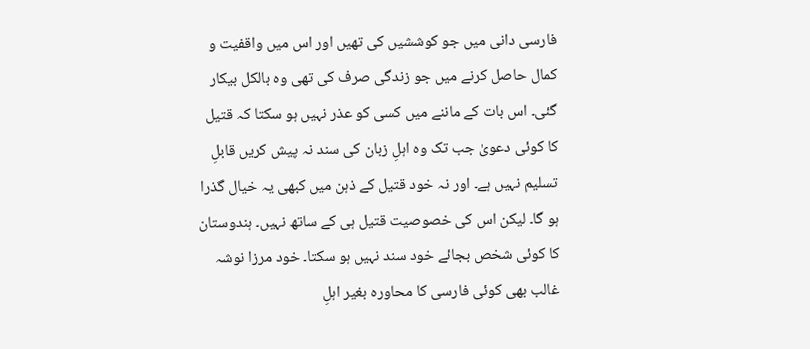فارسی دانی میں جو کوششیں کی تھیں اور اس میں واقفیت و کمال حاصل کرنے میں جو زندگی صرف کی تھی وہ بالکل بیکار گئی۔ اس بات کے ماننے میں کسی کو عذر نہیں ہو سکتا کہ قتیل کا کوئی دعویٰ جب تک وہ اہلِ زبان کی سند نہ پیش کریں قابلِ تسلیم نہیں ہے۔ اور نہ خود قتیل کے ذہن میں کبھی یہ خیال گذرا ہو گا۔ لیکن اس کی خصوصیت قتیل ہی کے ساتھ نہیں۔ ہندوستان کا کوئی شخص بجائے خود سند نہیں ہو سکتا۔ خود مرزا نوشہ غالب بھی کوئی فارسی کا محاورہ بغیر اہلِ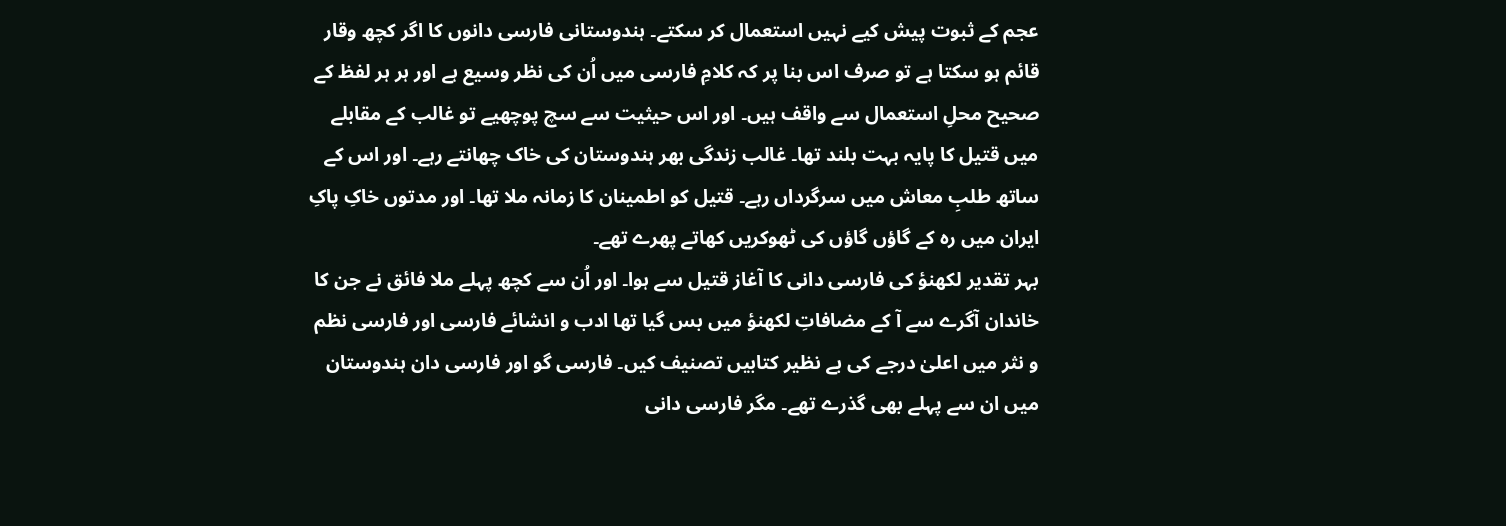عجم کے ثبوت پیش کیے نہیں استعمال کر سکتے۔ ہندوستانی فارسی دانوں کا اگر کچھ وقار قائم ہو سکتا ہے تو صرف اس بنا پر کہ کلامِ فارسی میں اُن کی نظر وسیع ہے اور ہر ہر لفظ کے صحیح محلِ استعمال سے واقف ہیں۔ اور اس حیثیت سے سچ پوچھیے تو غالب کے مقابلے میں قتیل کا پایہ بہت بلند تھا۔ غالب زندگی بھر ہندوستان کی خاک چھانتے رہے۔ اور اس کے ساتھ طلبِ معاش میں سرگرداں رہے۔ قتیل کو اطمینان کا زمانہ ملا تھا۔ اور مدتوں خاکِ پاکِ ایران میں رہ کے گاؤں گاؤں کی ٹھوکریں کھاتے پھرے تھے۔
بہر تقدیر لکھنؤ کی فارسی دانی کا آغاز قتیل سے ہوا۔ اور اُن سے کچھ پہلے ملا فائق نے جن کا خاندان آگرے سے آ کے مضافاتِ لکھنؤ میں بس گیا تھا ادب و انشائے فارسی اور فارسی نظم و نثر میں اعلیٰ درجے کی بے نظیر کتابیں تصنیف کیں۔ فارسی گو اور فارسی دان ہندوستان میں ان سے پہلے بھی گذرے تھے۔ مگر فارسی دانی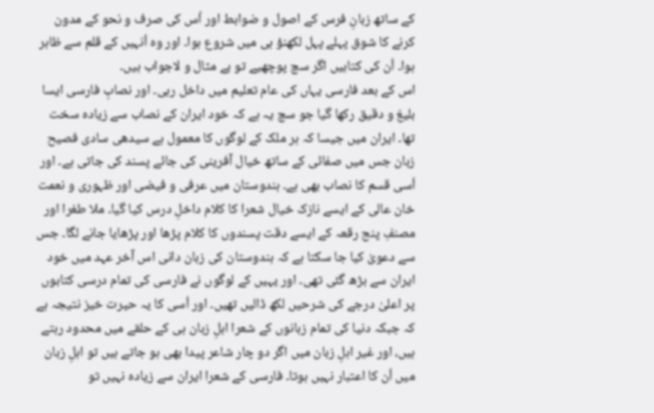کے ساتھ زبانِ فرس کے اصول و ضوابط اور اُس کی صرف و نحو کے مدون کرنے کا شوق پہلے پہل لکھنؤ ہی میں شروع ہوا۔ اور وہ اُنہیں کے قلم سے ظاہر ہوا۔ اُن کی کتابیں اگر سچ پوچھیے تو بے مثال و لاجواب ہیں۔
اس کے بعد فارسی یہاں کی عام تعلیم میں داخل رہی۔ اور نصابِ فارسی ایسا بلیغ و دقیق رکھا گیا جو سچ یہ ہے کہ خود ایران کے نصاب سے زیادہ سخت تھا۔ ایران میں جیسا کہ ہر ملک کے لوگوں کا معمول ہے سیدھی سادی فصیح زبان جس میں صفائی کے ساتھ خیال آفرینی کی جائے پسند کی جاتی ہے۔ اور اُسی قسم کا نصاب بھی ہے۔ ہندوستان میں عرفی و فیضی اور ظہوری و نعمت خان عالی کے ایسے نازک خیال شعرا کا کلام داخلِ درس کیا گیا۔ ملا طغرا اور مصنفِ پنج رقعہ کے ایسے دقت پسندوں کا کلام پڑھا اور پڑھایا جانے لگا۔ جس سے دعویٰ کیا جا سکتا ہے کہ ہندوستان کی زبان دانی اس آخر عہد میں خود ایران سے بڑھ گئی تھی۔ اور یہیں کے لوگوں نے فارسی کی تمام درسی کتابوں پر اعلیٰ درجے کی شرحیں لکھ ڈالیں تھیں۔ اور اُسی کا یہ حیرت خیز نتیجہ ہے کہ جبکہ دنیا کی تمام زبانوں کے شعرا اہلِ زبان ہی کے حلقے میں محدود رہتے ہیں، اور غیر اہلِ زبان میں اگر دو چار شاعر پیدا بھی ہو جاتے ہیں تو اہلِ زبان میں اُن کا اعتبار نہیں ہوتا۔ فارسی کے شعرا ایران سے زیادہ نہیں تو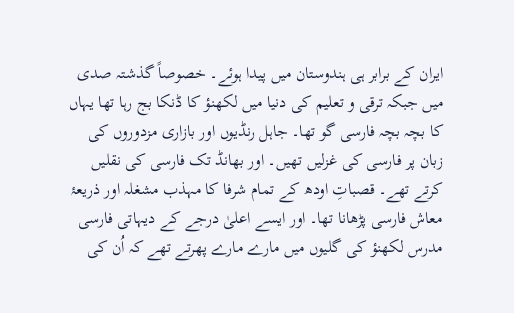ایران کے برابر ہی ہندوستان میں پیدا ہوئے۔ خصوصاً گذشتہ صدی میں جبکہ ترقی و تعلیم کی دنیا میں لکھنؤ کا ڈنکا بج رہا تھا یہاں کا بچہ بچہ فارسی گو تھا۔ جاہل رنڈیوں اور بازاری مزدوروں کی زبان پر فارسی کی غزلیں تھیں۔ اور بھانڈ تک فارسی کی نقلیں کرتے تھے۔ قصباتِ اودھ کے تمام شرفا کا مہذب مشغلہ اور ذریعۂ معاش فارسی پڑھانا تھا۔ اور ایسے اعلیٰ درجے کے دیہاتی فارسی مدرس لکھنؤ کی گلیوں میں مارے مارے پھرتے تھے کہ اُن کی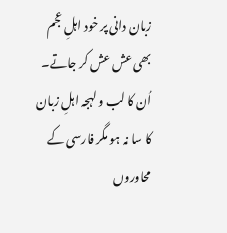زبان دانی پر خود اہلِ عجم بھی عش عش کر جاتے۔ اُن کا لب و لہجہ اہلِ زبان کا سا نہ ہو مگر فارسی کے محاوروں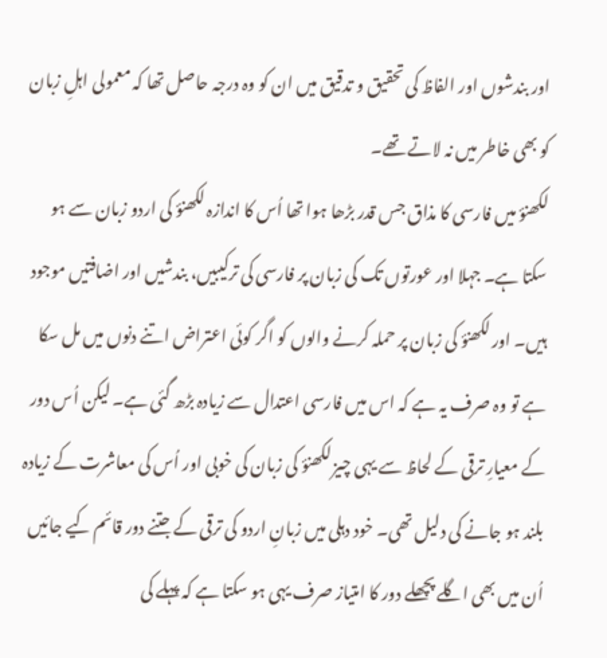اور بندشوں اور الفاظ کی تحقیق و تدقیق میں ان کو وہ درجہ حاصل تھا کہ معمولی اہلِ زبان کو بھی خاطر میں نہ لاتے تھے۔
لکھنؤ میں فارسی کا مذاق جس قدر بڑھا ہوا تھا اُس کا اندازہ لکھنؤ کی اردو زبان سے ہو سکتا ہے۔ جہلا اور عورتوں تک کی زبان پر فارسی کی ترکیبیں، بندشیں اور اضافتیں موجود ہیں۔ اور لکھنؤ کی زبان پر حملہ کرنے والوں کو اگر کوئی اعتراض اتنے دنوں میں مل سکا ہے تو وہ صرف یہ ہے کہ اس میں فارسی اعتدال سے زیادہ بڑھ گئی ہے۔ لیکن اُس دور کے معیارِ ترقی کے لحاظ سے یہی چیز لکھنؤ کی زبان کی خوبی اور اُس کی معاشرت کے زیادہ بلند ہو جانے کی دلیل تھی۔ خود دہلی میں زبانِ اردو کی ترقی کے جتنے دور قائم کیے جائیں اُن میں بھی اگلے پچھلے دور کا امتیاز صرف یہی ہو سکتا ہے کہ پہلے کی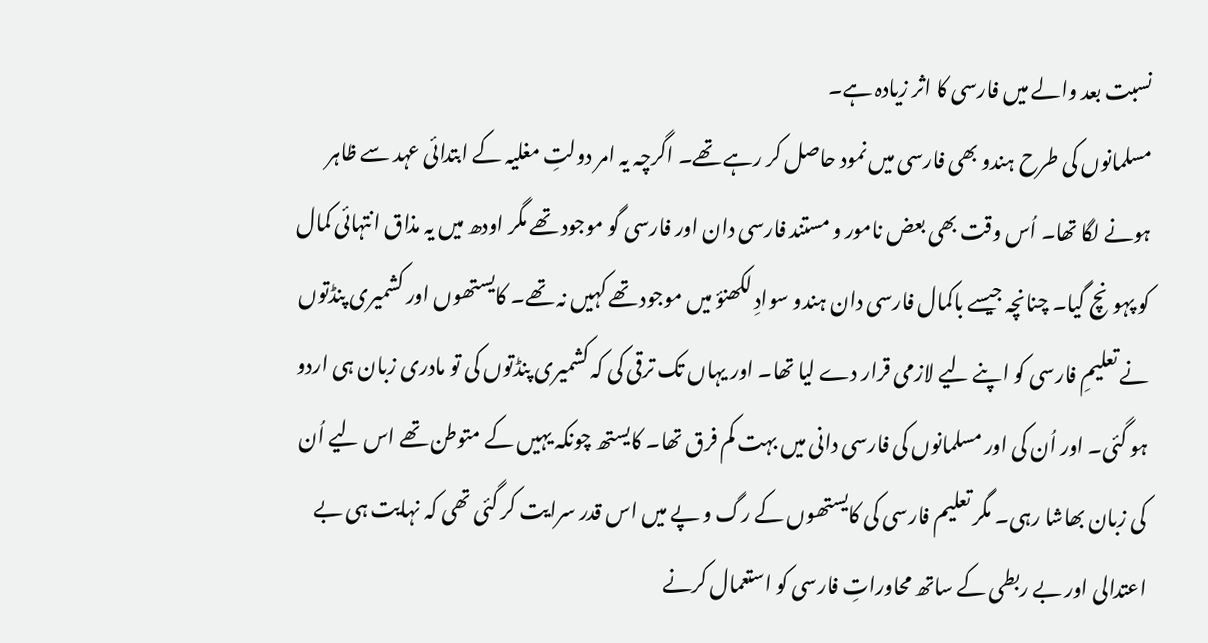نسبت بعد والے میں فارسی کا اثر زیادہ ہے۔
مسلمانوں کی طرح ہندو بھی فارسی میں نمود حاصل کر رہے تھے۔ اگرچہ یہ امر دولتِ مغلیہ کے ابتدائی عہد سے ظاہر ہونے لگا تھا۔ اُس وقت بھی بعض نامور و مستند فارسی دان اور فارسی گو موجود تھے مگر اودھ میں یہ مذاق انتہائی کمال کو پہونچ گیا۔ چنانچہ جیسے باکمال فارسی دان ہندو سوادِ لکھنؤ میں موجود تھے کہیں نہ تھے۔ کایستھوں اور کشمیری پنڈتوں نے تعلیمِ فارسی کو اپنے لیے لازمی قرار دے لیا تھا۔ اور یہاں تک ترقی کی کہ کشمیری پنڈتوں کی تو مادری زبان ہی اردو ہو گئی۔ اور اُن کی اور مسلمانوں کی فارسی دانی میں بہت کم فرق تھا۔ کایستھ چونکہ یہیں کے متوطن تھے اس لیے اُن کی زبان بھاشا رہی۔ مگر تعلیم فارسی کی کایستھوں کے رگ و پے میں اس قدر سرایت کر گئی تھی کہ نہایت ہی بے اعتدالی اور بے ربطی کے ساتھ محاوراتِ فارسی کو استعمال کرنے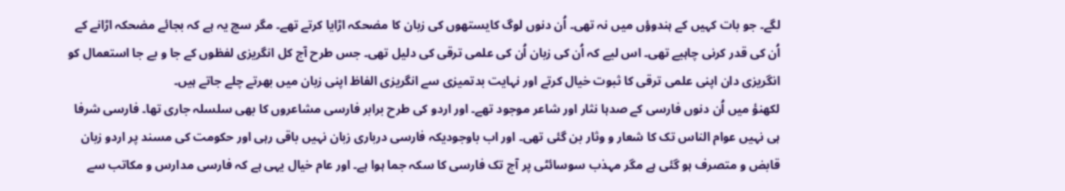لگے۔ جو بات کہیں کے ہندوؤں میں نہ تھی۔ اُن دنوں لوگ کایستھوں کی زبان کا مضحکہ اڑایا کرتے تھے۔ مگر سچ یہ ہے کہ بجائے مضحکہ اڑانے کے اُن کی قدر کرنی چاہیے تھی۔ اس لیے کہ اُن کی زبان اُن کی علمی ترقی کی دلیل تھی۔ جس طرح آج کل انگریزی لفظوں کے جا و بے جا استعمال کو انگریزی دان اپنی علمی ترقی کا ثبوت خیال کرتے اور نہایت بدتمیزی سے انگریزی الفاظ اپنی زبان میں بھرتے چلے جاتے ہیں۔
لکھنؤ میں اُن دنوں فارسی کے صدہا نثار اور شاعر موجود تھے۔ اور اردو کی طرح برابر فارسی مشاعروں کا بھی سلسلہ جاری تھا۔ فارسی شرفا ہی نہیں عوام الناس تک کا شعار و وثار بن گئی تھی۔ اور اب باوجودیکہ فارسی درباری زبان نہیں باقی رہی اور حکومت کی مسند پر اردو زبان قابض و متصرف ہو گئی ہے مگر مہذب سوسائٹی پر آج تک فارسی کا سکہ جما ہوا ہے۔ اور عام خیال یہی ہے کہ فارسی مدارس و مکاتب سے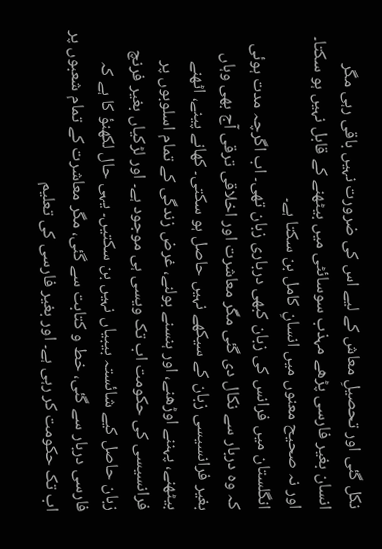نکل گئی اور تحصیلِ معاش کے لیے اس کی ضرورت نہیں باقی رہی مگر انسان بغیر فارسی پڑھے مہذب سوسائٹی میں بیٹھنے کے قابل نہیں ہو سکتا۔ اور نہ صحیح معنوں میں انسانِ کامل بن سکتا ہے۔
انگلستان میں فرانس کی زبان کبھی درباری زبان تھی۔ اب اگرچہ مدت ہوئی کہ وہ دربار سے نکال دی گئی مگر معاشرت اور اخلاقی ترقی آج بھی وہاں بغیر فرانسیسی زبان کے سیکھے نہیں حاصل ہو سکتی۔ کھانے پینے، اٹھنے بیٹھنے، پہننے اوڑھنے، اور ہنسنے بولنے، غرض زندگی کے تمام اسلوبوں پر فرانسیسی کی حکومت اب تک ویسی ہی موجود ہے۔ اور لڑکیاں بغیر فرنچ زبان حاصل کیے شائستہ بیبیاں نہیں بن سکتیں۔ یہی حال لکھنؤ کا ہے کہ فارسی دربار سے گئی، خط و کتابت سے گئی، مگر معاشرت کے تمام شعبوں پر اب تک حکومت کر رہی ہے۔ اور بغیر فارسی کی تعلیم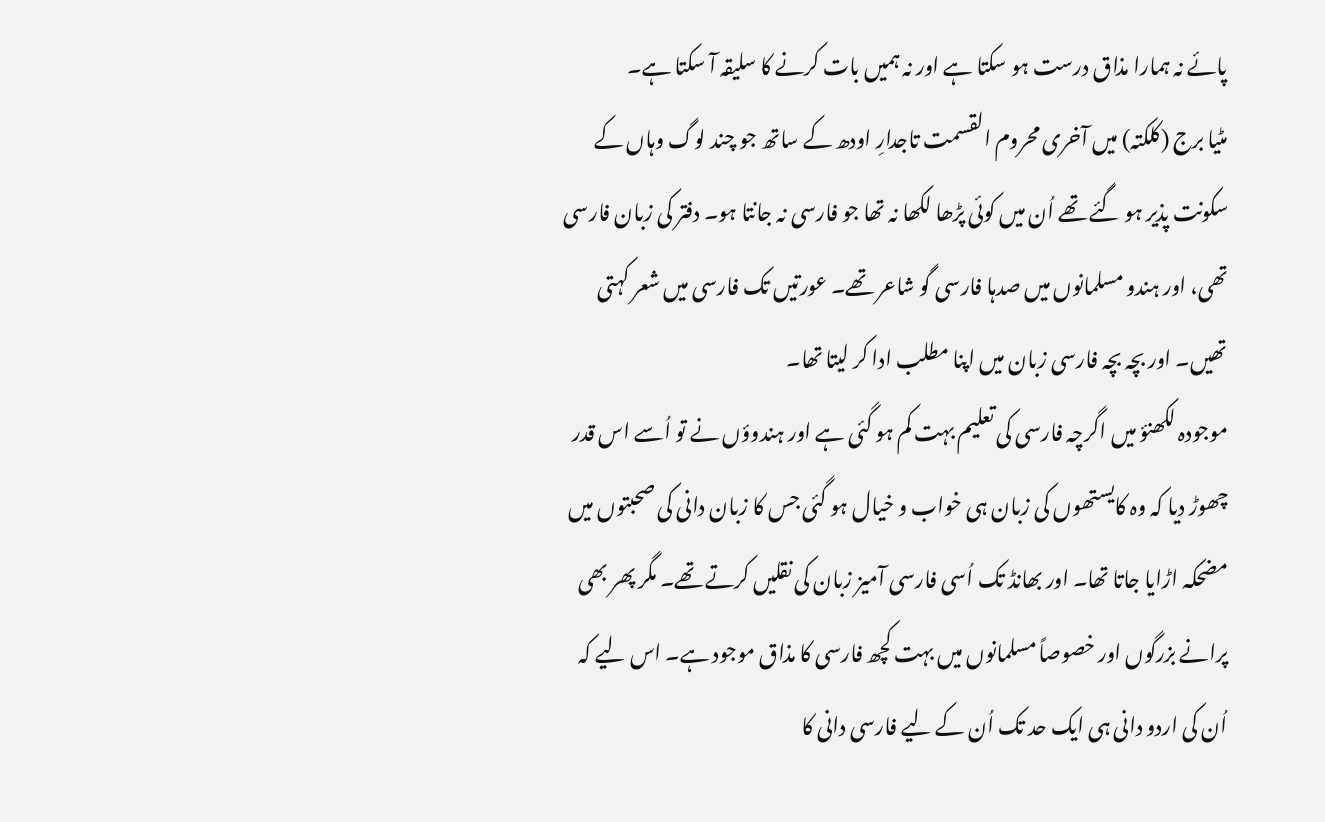پائے نہ ہمارا مذاق درست ہو سکتا ہے اور نہ ہمیں بات کرنے کا سلیقہ آ سکتا ہے۔
مٹیا برج (کلکتہ) میں آخری محروم القسمت تاجدارِ اودھ کے ساتھ جو چند لوگ وہاں کے سکونت پذیر ہو گئے تھے اُن میں کوئی پڑھا لکھا نہ تھا جو فارسی نہ جانتا ہو۔ دفتر کی زبان فارسی تھی، اور ہندو مسلمانوں میں صدہا فارسی گو شاعر تھے۔ عورتیں تک فارسی میں شعر کہتی تھیں۔ اور بچہ بچہ فارسی زبان میں اپنا مطلب ادا کر لیتا تھا۔
موجودہ لکھنؤ میں اگرچہ فارسی کی تعلیم بہت کم ہو گئی ہے اور ہندوؤں نے تو اُسے اس قدر چھوڑ دیا کہ وہ کایستھوں کی زبان ہی خواب و خیال ہو گئی جس کا زبان دانی کی صحبتوں میں مضحکہ اڑایا جاتا تھا۔ اور بھانڈ تک اُسی فارسی آمیز زبان کی نقلیں کرتے تھے۔ مگر پھر بھی پرانے بزرگوں اور خصوصاً مسلمانوں میں بہت کچھ فارسی کا مذاق موجود ہے۔ اس لیے کہ اُن کی اردو دانی ہی ایک حد تک اُن کے لیے فارسی دانی کا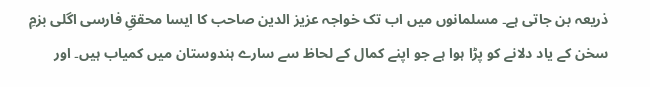ذریعہ بن جاتی ہے۔ مسلمانوں میں اب تک خواجہ عزیز الدین صاحب کا ایسا محققِ فارسی اگلی بزمِ سخن کے یاد دلانے کو پڑا ہوا ہے جو اپنے کمال کے لحاظ سے سارے ہندوستان میں کمیاب ہیں۔ اور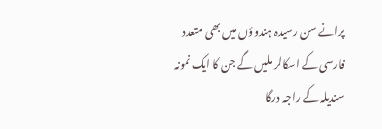پرانے سن رسیدہ ہندوؤں میں بھی متعدد فارسی کے اسکالر ملیں گے جن کا ایک نمونہ سندیلہ کے راجہ درگا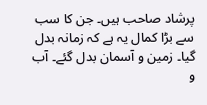پرشاد صاحب ہیں۔ جن کا سب سے بڑا کمال یہ ہے کہ زمانہ بدل گیا۔ زمین و آسمان بدل گئے۔ آب و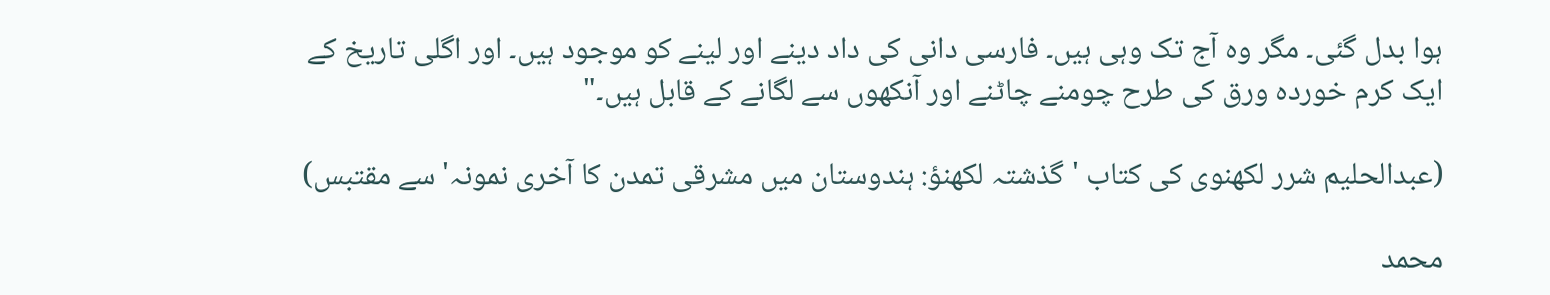ہوا بدل گئی۔ مگر وہ آج تک وہی ہیں۔ فارسی دانی کی داد دینے اور لینے کو موجود ہیں۔ اور اگلی تاریخ کے ایک کرم خوردہ ورق کی طرح چومنے چاٹنے اور آنکھوں سے لگانے کے قابل ہیں۔"

(عبدالحلیم شرر لکھنوی کی کتاب 'گذشتہ لکھنؤ: ہندوستان میں مشرقی تمدن کا آخری نمونہ' سے مقتبس)

محمد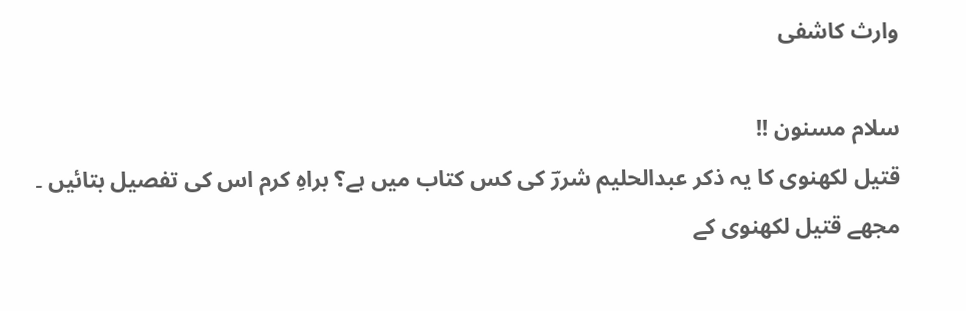وارث کاشفی

سلام مسنون !!
قتیل لکھنوی کا یہ ذکر عبدالحلیم شررؔ کی کس کتاب میں ہے؟ براہِ کرم اس کی تفصیل بتائیں ۔ مجھے قتیل لکھنوی کے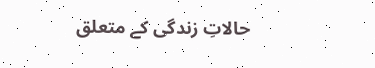حالاتِ زندگی کے متعلق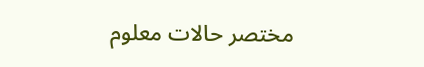مختصر حالات معلوم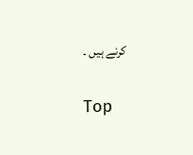کرنے ہیں ۔

Top